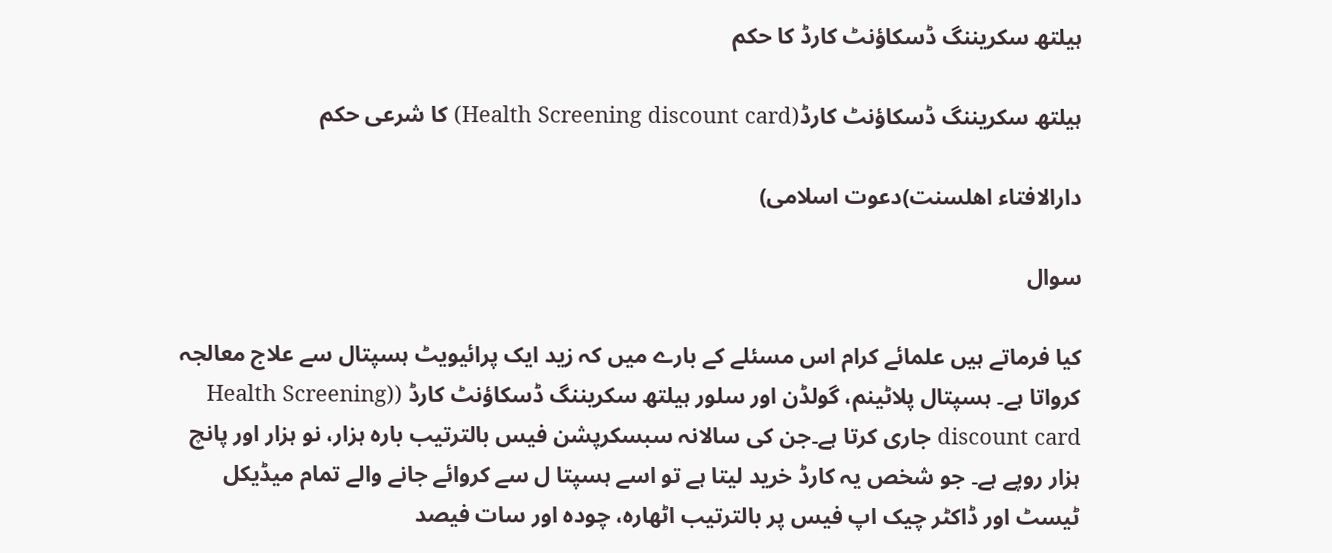ہیلتھ سکریننگ ڈسکاؤنٹ کارڈ کا حکم

ہیلتھ سکریننگ ڈسکاؤنٹ کارڈ(Health Screening discount card) کا شرعی حکم

دارالافتاء اھلسنت)دعوت اسلامی)

سوال

کیا فرماتے ہیں علمائے کرام اس مسئلے کے بارے میں کہ زید ایک پرائیویٹ ہسپتال سے علاج معالجہ کرواتا ہے۔ ہسپتال پلاٹینم، گولڈن اور سلور ہیلتھ سکریننگ ڈسکاؤنٹ کارڈ ((Health Screening discount card جاری کرتا ہے۔جن کی سالانہ سبسکرپشن فیس بالترتیب بارہ ہزار، نو ہزار اور پانچ ہزار روپے ہے۔ جو شخص یہ کارڈ خرید لیتا ہے تو اسے ہسپتا ل سے کروائے جانے والے تمام میڈیکل ٹیسٹ اور ڈاکٹر چیک اپ فیس پر بالترتیب اٹھارہ، چودہ اور سات فیصد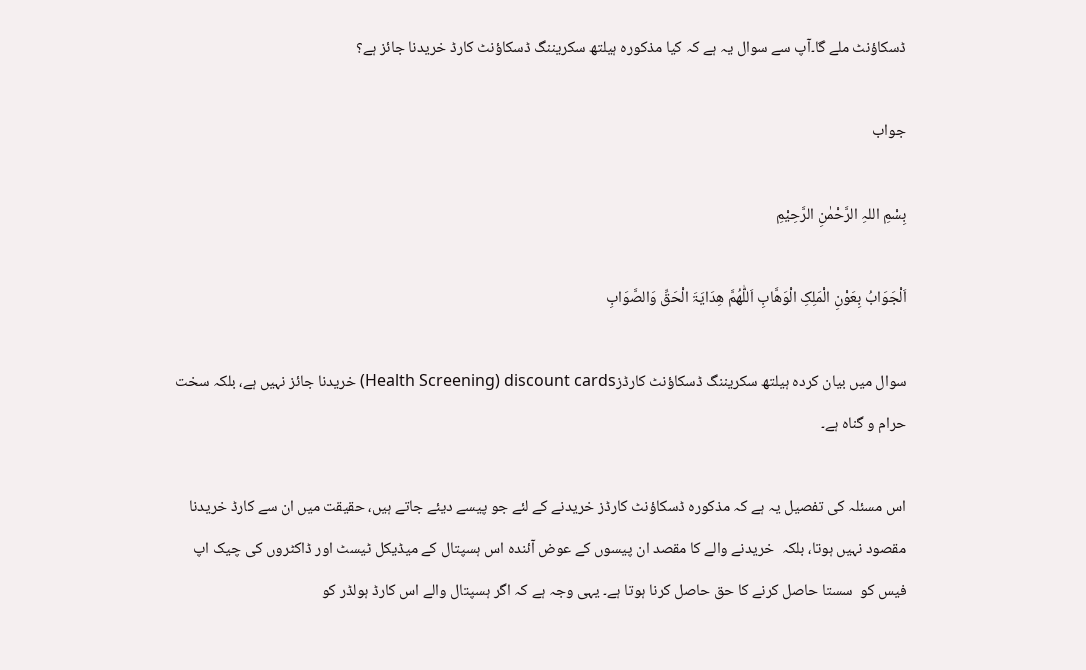ڈسکاؤنٹ ملے گا۔آپ سے سوال یہ ہے کہ کیا مذکورہ ہیلتھ سکریننگ ڈسکاؤنٹ کارڈ خریدنا جائز ہے؟

جواب

بِسْمِ اللہِ الرَّحْمٰنِ الرَّحِیْمِ

اَلْجَوَابُ بِعَوْنِ الْمَلِکِ الْوَھَّابِ اَللّٰھُمَّ ھِدَایَۃَ الْحَقِّ وَالصَّوَابِ

سوال میں بیان کردہ ہیلتھ سکریننگ ڈسکاؤنٹ کارڈزHealth Screening) discount cards) خریدنا جائز نہیں ہے، بلکہ سخت حرام و گناہ ہے۔

اس مسئلہ کی تفصیل یہ ہے کہ مذکورہ ڈسکاؤنٹ کارڈز خریدنے کے لئے جو پیسے دیئے جاتے ہیں، حقیقت میں ان سے کارڈ خریدنا مقصود نہیں ہوتا، بلکہ  خریدنے والے کا مقصد ان پیسوں کے عوض آئندہ اس ہسپتال کے میڈیکل ٹیسٹ اور ڈاکٹروں کی چیک اپ فیس کو  سستا حاصل کرنے کا حق حاصل کرنا ہوتا ہے۔ یہی وجہ ہے کہ اگر ہسپتال والے اس کارڈ ہولڈر کو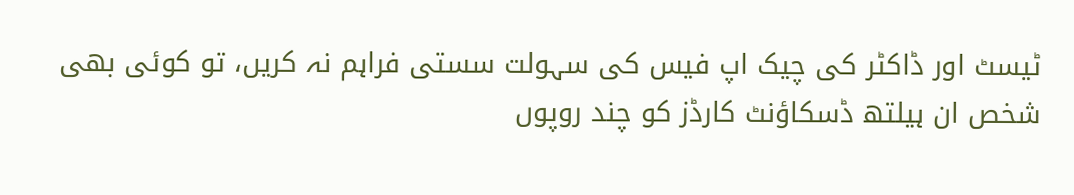ٹیسٹ اور ڈاکٹر کی چیک اپ فیس کی سہولت سستی فراہم نہ کریں، تو کوئی بھی شخص ان ہیلتھ ڈسکاؤنٹ کارڈز کو چند روپوں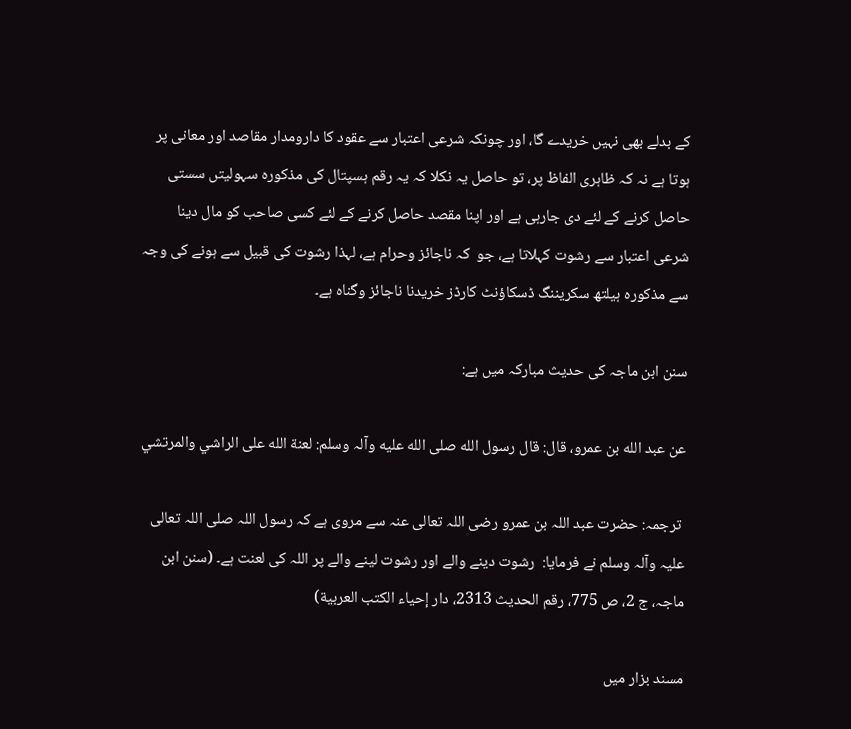کے بدلے بھی نہیں خریدے گا، اور چونکہ شرعی اعتبار سے عقود کا دارومدار مقاصد اور معانی پر ہوتا ہے نہ کہ ظاہری الفاظ پر، تو حاصل یہ نکلا کہ یہ رقم ہسپتال کی مذکورہ سہولیتں سستی حاصل کرنے کے لئے دی جارہی ہے اور اپنا مقصد حاصل کرنے کے لئے کسی صاحب کو مال دینا شرعی اعتبار سے رشوت کہلاتا ہے، جو  کہ ناجائز وحرام ہے، لہذا رشوت کی قبیل سے ہونے کی وجہ سے مذکورہ ہیلتھ سکریننگ ڈسکاؤنٹ کارڈز خریدنا ناجائز وگناہ ہے۔

سنن ابن ماجہ کی حدیث مبارکہ میں ہے:

عن عبد الله بن عمرو، قال: قال رسول الله صلى الله عليه وآلہ وسلم: لعنة الله على الراشي والمرتشي

 ترجمہ: حضرت عبد اللہ بن عمرو رضی اللہ تعالی عنہ سے مروی ہے کہ رسول اللہ صلی اللہ تعالی علیہ وآلہ وسلم نے فرمایا:  رشوت دینے والے اور رشوت لینے والے پر اللہ کی لعنت ہے۔ (سنن ابن ماجہ، ج 2، ص 775، رقم الحدیث 2313، دار إحياء الكتب العربية)

مسند بزار میں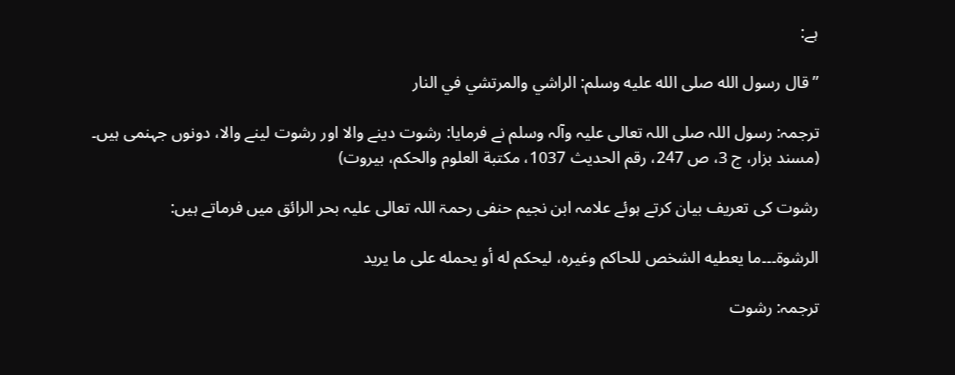ہے:

”قال رسول الله صلى الله عليه وسلم: الراشي والمرتشي في النار

ترجمہ: رسول اللہ صلی اللہ تعالی علیہ وآلہ وسلم نے فرمایا: رشوت دینے والا اور رشوت لینے والا، دونوں جہنمی ہیں۔ (مسند بزار، ج 3، ص 247، رقم الحدیث 1037، مكتبة العلوم والحكم، بیروت)

رشوت کی تعریف بیان کرتے ہوئے علامہ ابن نجیم حنفی رحمۃ اللہ تعالی علیہ بحر الرائق میں فرماتے ہیں:

الرشوة۔۔۔ما يعطيه الشخص للحاكم وغيره، ليحكم له أو يحمله على ما يريد

ترجمہ: رشوت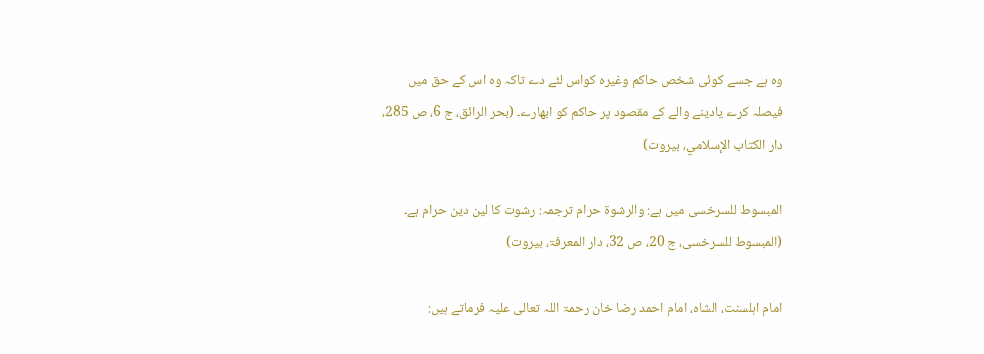وہ ہے جسے کوئی شخص حاکم وغیرہ کواس لئے دے تاکہ وہ اس کے حق میں فیصلہ کرے یادینے والے کے مقصود پر حاکم کو ابھارے۔ (بحر الرائق، ج 6، ص 285، دار الكتاب الإسلامي، بیروت)

المبسوط للسرخسی میں ہے: والرشوة حرام ترجمہ: رشوت کا لین دین حرام ہے۔ (المبسوط للسرخسی، ج 20، ص 32، دار المعرفۃ، بیروت)

امام اہلسنت، الشاہ، امام احمد رضا خان رحمۃ اللہ تعالی علیہ فرماتے ہیں: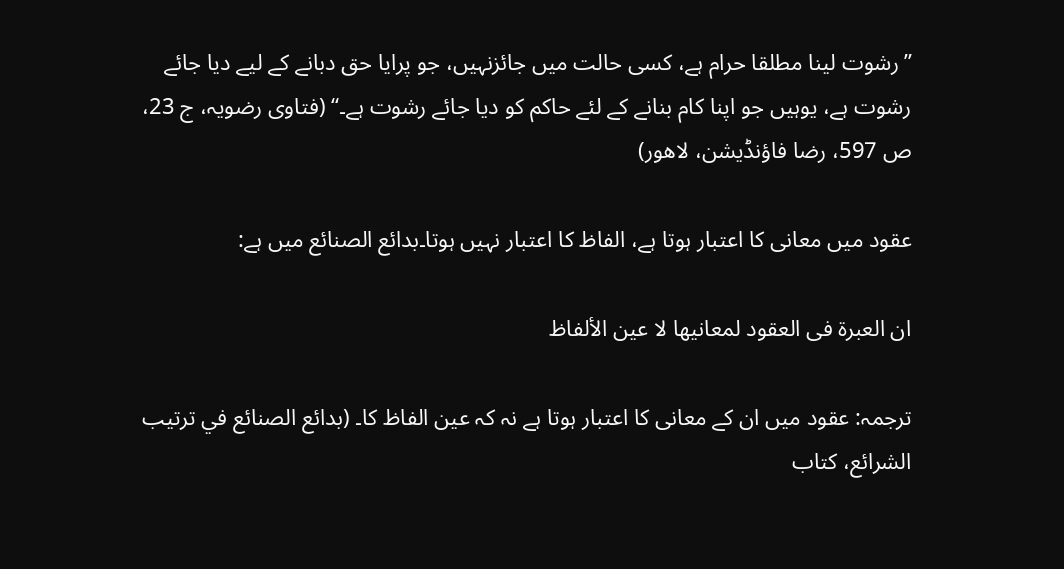”رشوت لینا مطلقا حرام ہے، کسی حالت میں جائزنہیں، جو پرایا حق دبانے کے لیے دیا جائے رشوت ہے، یوہیں جو اپنا کام بنانے کے لئے حاکم کو دیا جائے رشوت ہے۔“ (فتاوی رضویہ، ج 23، ص 597، رضا فاؤنڈیشن، لاھور)

عقود میں معانی کا اعتبار ہوتا ہے، الفاظ کا اعتبار نہیں ہوتا۔بدائع الصنائع میں ہے:

ان العبرۃ فی العقود لمعانيها لا عين الألفاظ

ترجمہ: عقود میں ان کے معانی کا اعتبار ہوتا ہے نہ کہ عین الفاظ کا۔ (بدائع الصنائع في ترتيب الشرائع، کتاب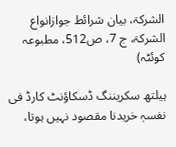الشرکۃ، بیان شرائط جوازانواع الشرکۃ، ج 7، ص512، مطبوعہ کوئٹہ)

ہیلتھ سکریننگ ڈسکاؤنٹ کارڈ فی نفسہٖ خریدنا مقصود نہیں ہوتا،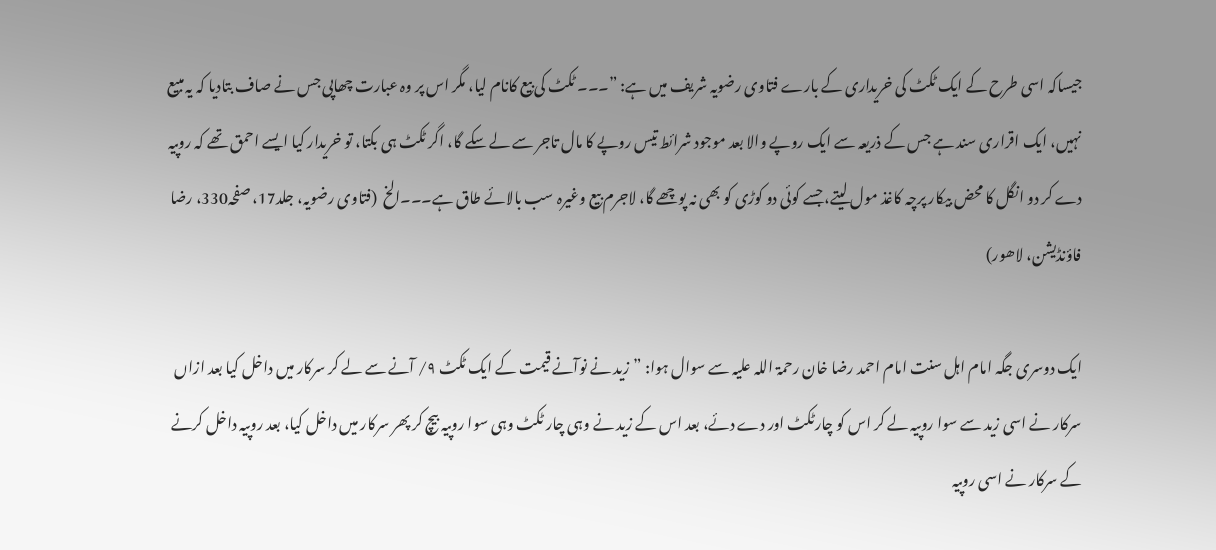جیساکہ اسی طرح کے ایک ٹکٹ کی خریداری کے بارے فتاوی رضویہ شریف میں ہے: ”۔۔۔ ٹکٹ کی بیع کانام لیا، مگر اس پر وہ عبارت چھاپی جس نے صاف بتادیا کہ یہ مبیع نہیں، ایک اقراری سند ہے جس کے ذریعہ سے ایک روپے والا بعد موجود شرائط تیس روپے کا مال تاجر سے لے سکے گا، اگر ٹکٹ ہی بکتا، تو خریدار کیا ایسے احمق تھے کہ روپیہ دے کر دو انگل کا محض بیکار پرچہ کاغذ مول لیتے، جسے کوئی دو کوڑی کو بھی نہ پوچھے گا، لاجرم بیع وغیرہ سب بالائے طاق ہے۔۔۔الخ  (فتاوی رضویہ، جلد17، صفحہ330، رضا فاؤنڈیشن، لاھور)

ایک دوسری جگہ امام اہل سنت امام احمد رضا خان رحمۃ اللہ علیہ سے سوال ہوا: ”زید نے نوآنے قیمت کے ایک ٹکٹ ۹/ آنے سے لے کر سرکار میں داخل کیا بعد ازاں سرکار نے اسی زید سے سوا روپیہ لے کر اس کو چارٹکٹ اور دے دئے، بعد اس کے زید نے وہی چار ٹکٹ وہی سوا روپیہ بیچ کر پھر سرکار میں داخل کیا، بعد روپیہ داخل کرنے کے سرکار نے اسی روپیہ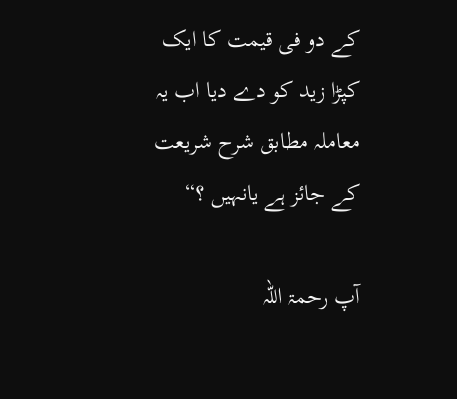کے دو فی قیمت کا ایک کپڑا زید کو دے دیا اب یہ معاملہ مطابق شرح شریعت کے جائز ہے یانہیں ؟“

آپ رحمۃ اللہ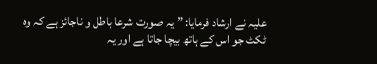علیہ نے ارشاد فرمایا: ” یہ صورت شرعا باطل و ناجائز ہے کہ وہ ٹکٹ جو اس کے ہاتھ بیچا جاتا ہے اور یہ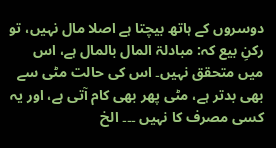دوسروں کے ہاتھ بیچتا ہے اصلا مال نہیں، تو رکنِ بیع کہ: مبادلۃ المال بالمال ہے، اس میں متحقق نہیں۔ اس کی حالت مٹی سے بھی بدتر ہے، مٹی پھر بھی کام آتی ہے، اور یہ کسی مصرف کا نہیں ۔۔۔ الخ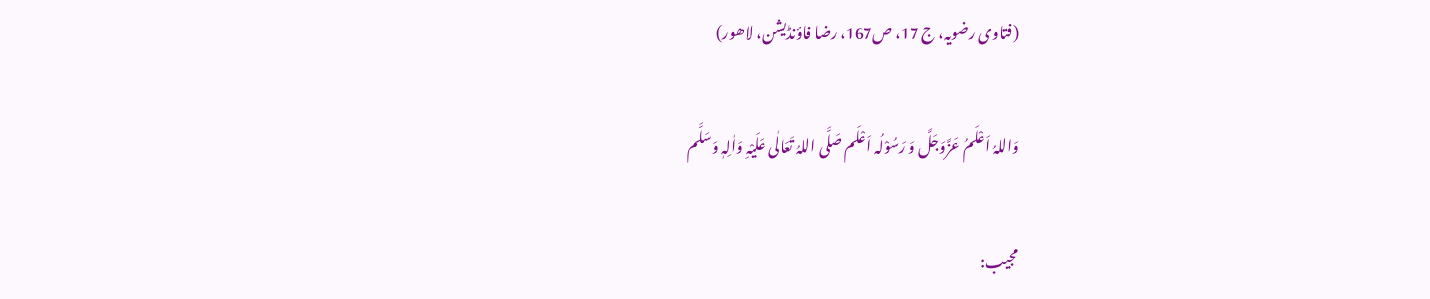(فتاوی رضویہ، ج 17، ص167، رضا فاؤنڈیشن، لاھور)

وَاللہُ اَعْلَمُ عَزَّوَجَلَّ وَ رَسُوْلُہ اَعْلَم صَلَّی اللہُ تَعَالٰی عَلَیْہِ وَاٰلِہٖ وَسَلَّم

مجیب: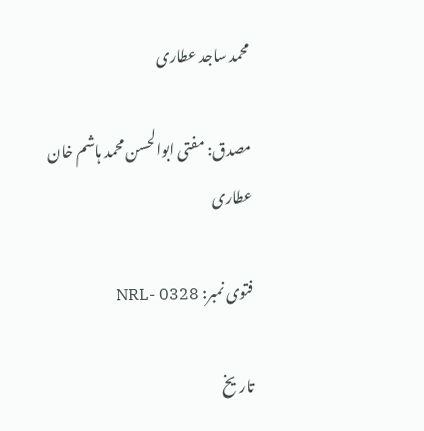محمد ساجد عطاری

مصدق: مفتی ابوالحسن محمد ہاشم خان عطاری

فتوی نمبر: NRL- 0328

تاریخ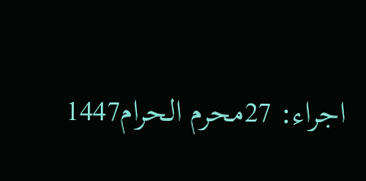اجراء: 27محرم الحرام1447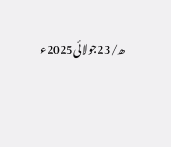ھ/23جولائی2025ء